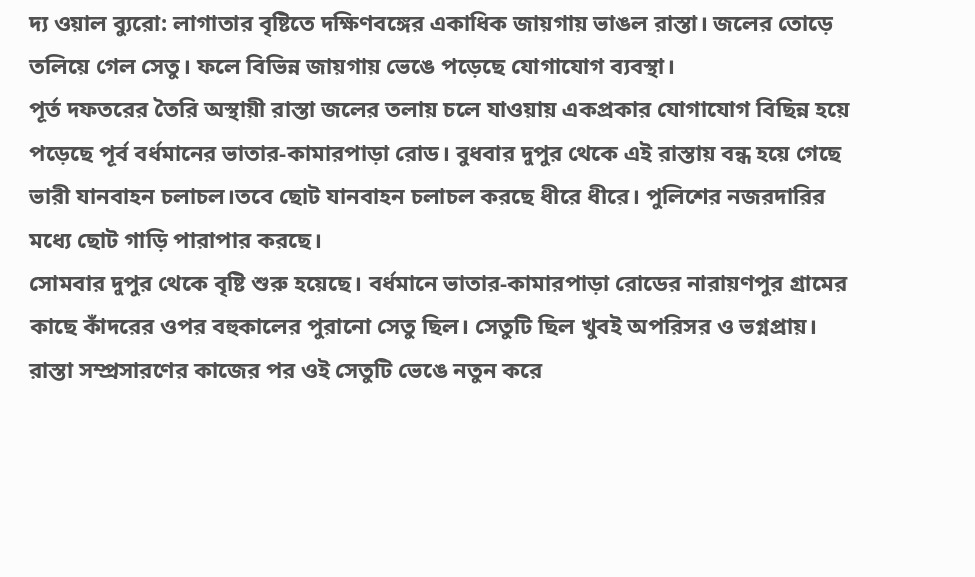দ্য ওয়াল ব্যুরো: লাগাতার বৃষ্টিতে দক্ষিণবঙ্গের একাধিক জায়গায় ভাঙল রাস্তা। জলের তোড়ে তলিয়ে গেল সেতু। ফলে বিভিন্ন জায়গায় ভেঙে পড়েছে যোগাযোগ ব্যবস্থা।
পূর্ত দফতরের তৈরি অস্থায়ী রাস্তা জলের তলায় চলে যাওয়ায় একপ্রকার যোগাযোগ বিছিন্ন হয়ে পড়েছে পূর্ব বর্ধমানের ভাতার-কামারপাড়া রোড। বুধবার দুপুর থেকে এই রাস্তায় বন্ধ হয়ে গেছে ভারী যানবাহন চলাচল।তবে ছোট যানবাহন চলাচল করছে ধীরে ধীরে। পুলিশের নজরদারির মধ্যে ছোট গাড়ি পারাপার করছে।
সোমবার দুপুর থেকে বৃষ্টি শুরু হয়েছে। বর্ধমানে ভাতার-কামারপাড়া রোডের নারায়ণপুর গ্রামের কাছে কাঁদরের ওপর বহুকালের পুরানো সেতু ছিল। সেতুটি ছিল খুবই অপরিসর ও ভগ্নপ্রায়। রাস্তা সম্প্রসারণের কাজের পর ওই সেতুটি ভেঙে নতুন করে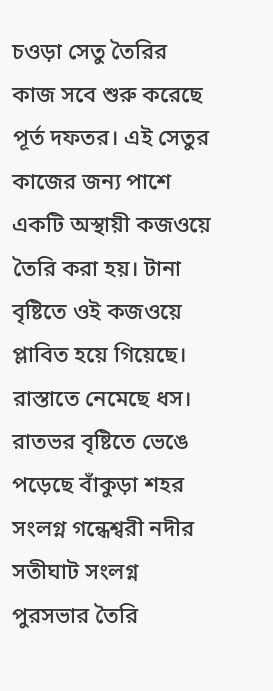চওড়া সেতু তৈরির কাজ সবে শুরু করেছে পূর্ত দফতর। এই সেতুর কাজের জন্য পাশে একটি অস্থায়ী কজওয়ে তৈরি করা হয়। টানা বৃষ্টিতে ওই কজওয়ে প্লাবিত হয়ে গিয়েছে। রাস্তাতে নেমেছে ধস।
রাতভর বৃষ্টিতে ভেঙে পড়েছে বাঁকুড়া শহর সংলগ্ন গন্ধেশ্বরী নদীর সতীঘাট সংলগ্ন পুরসভার তৈরি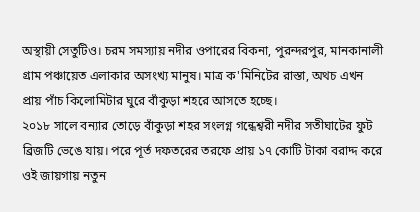অস্থায়ী সেতুটিও। চরম সমস্যায় নদীর ওপারের বিকনা, পুরন্দরপুর, মানকানালী গ্রাম পঞ্চায়েত এলাকার অসংখ্য মানুষ। মাত্র ক'মিনিটের রাস্তা, অথচ এখন প্রায় পাঁচ কিলোমিটার ঘুরে বাঁকুড়া শহরে আসতে হচ্ছে।
২০১৮ সালে বন্যার তোড়ে বাঁকুড়া শহর সংলগ্ন গন্ধেশ্বরী নদীর সতীঘাটের ফুট ব্রিজটি ভেঙে যায়। পরে পূর্ত দফতরের তরফে প্রায় ১৭ কোটি টাকা বরাদ্দ করে ওই জায়গায় নতুন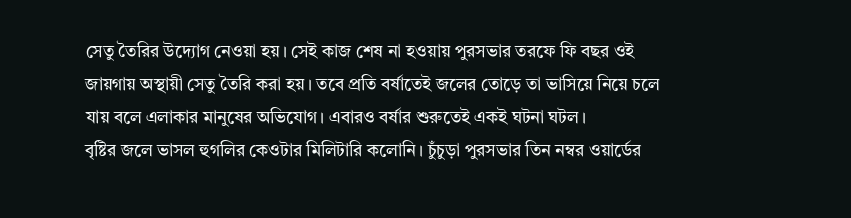সেতু তৈরির উদ্যোগ নেওয়া হয়। সেই কাজ শেষ না হওয়ায় পুরসভার তরফে ফি বছর ওই জায়গায় অস্থায়ী সেতু তৈরি করা হয়। তবে প্রতি বর্ষাতেই জলের তোড়ে তা ভাসিয়ে নিয়ে চলে যায় বলে এলাকার মানুষের অভিযোগ। এবারও বর্ষার শুরুতেই একই ঘটনা ঘটল।
বৃষ্টির জলে ভাসল হুগলির কেওটার মিলিটারি কলোনি। চুঁচুড়া পুরসভার তিন নম্বর ওয়ার্ডের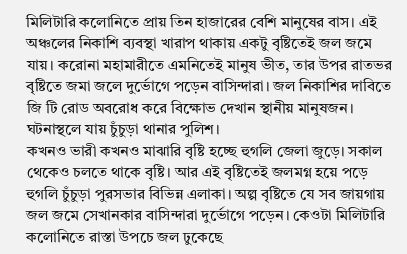মিলিটারি কলোনিতে প্রায় তিন হাজারের বেশি মানুষের বাস। এই অঞ্চলের নিকাশি ব্যবস্থা খারাপ থাকায় একটু বৃষ্টিতেই জল জমে যায়। করোনা মহামারীতে এমনিতেই মানুষ ভীত, তার উপর রাতভর বৃষ্টিতে জমা জলে দুর্ভোগে পড়েন বাসিন্দারা। জল নিকাশির দাবিতে জি টি রোড অবরোধ করে বিক্ষোভ দেখান স্থানীয় মানুষজন। ঘটনাস্থলে যায় চুঁচুড়া থানার পুলিশ।
কখনও ভারী কখনও মাঝারি বৃষ্টি হচ্ছে হুগলি জেলা জুড়ে। সকাল থেকেও চলতে থাকে বৃষ্টি। আর এই বৃষ্টিতেই জলমগ্ন হয়ে পড়ে হুগলি চুঁচুড়া পুরসভার বিভিন্ন এলাকা। অল্প বৃষ্টিতে যে সব জায়গায় জল জমে সেখানকার বাসিন্দারা দুর্ভোগে পড়েন। কেওটা মিলিটারি কলোনিতে রাস্তা উপচে জল ঢুকেছে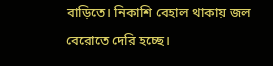বাড়িতে। নিকাশি বেহাল থাকায় জল বেরোতে দেরি হচ্ছে।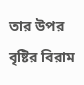তার উপর বৃষ্টির বিরাম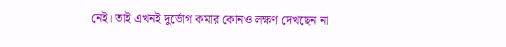নেই। তাই এখনই দুর্ভোগ কমার কোনও লক্ষণ দেখছেন না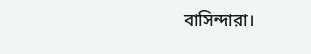বাসিন্দারা।